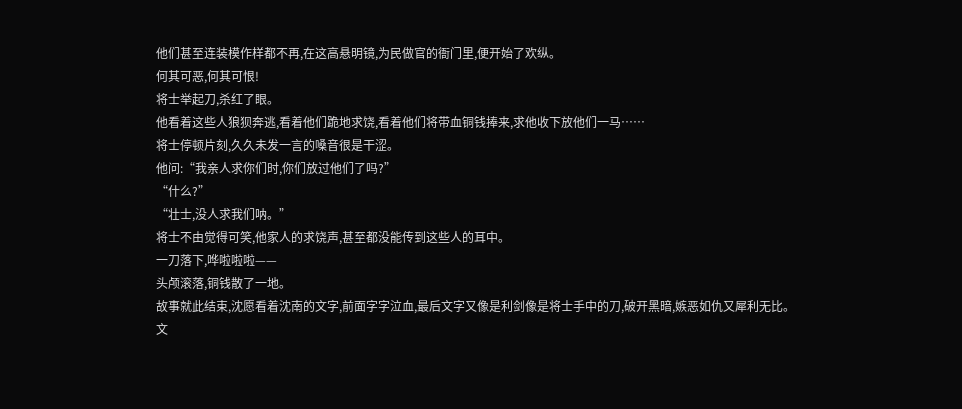他们甚至连装模作样都不再,在这高悬明镜,为民做官的衙门里,便开始了欢纵。
何其可恶,何其可恨!
将士举起刀,杀红了眼。
他看着这些人狼狈奔逃,看着他们跪地求饶,看着他们将带血铜钱捧来,求他收下放他们一马……
将士停顿片刻,久久未发一言的嗓音很是干涩。
他问:“我亲人求你们时,你们放过他们了吗?”
“什么?”
“壮士,没人求我们呐。”
将士不由觉得可笑,他家人的求饶声,甚至都没能传到这些人的耳中。
一刀落下,哗啦啦啦——
头颅滚落,铜钱散了一地。
故事就此结束,沈愿看着沈南的文字,前面字字泣血,最后文字又像是利剑像是将士手中的刀,破开黑暗,嫉恶如仇又犀利无比。
文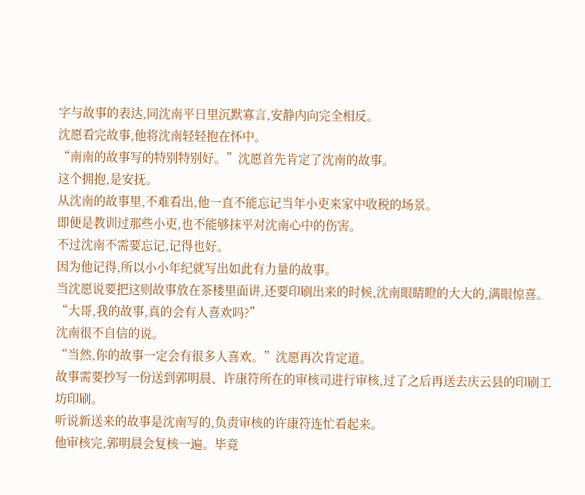字与故事的表达,同沈南平日里沉默寡言,安静内向完全相反。
沈愿看完故事,他将沈南轻轻抱在怀中。
“南南的故事写的特别特别好。”沈愿首先肯定了沈南的故事。
这个拥抱,是安抚。
从沈南的故事里,不难看出,他一直不能忘记当年小吏来家中收税的场景。
即便是教训过那些小吏,也不能够抹平对沈南心中的伤害。
不过沈南不需要忘记,记得也好。
因为他记得,所以小小年纪就写出如此有力量的故事。
当沈愿说要把这则故事放在茶楼里面讲,还要印刷出来的时候,沈南眼睛瞪的大大的,满眼惊喜。
“大哥,我的故事,真的会有人喜欢吗?”
沈南很不自信的说。
“当然,你的故事一定会有很多人喜欢。”沈愿再次肯定道。
故事需要抄写一份送到郭明晨、许康符所在的审核司进行审核,过了之后再送去庆云县的印刷工坊印刷。
听说新送来的故事是沈南写的,负责审核的许康符连忙看起来。
他审核完,郭明晨会复核一遍。毕竟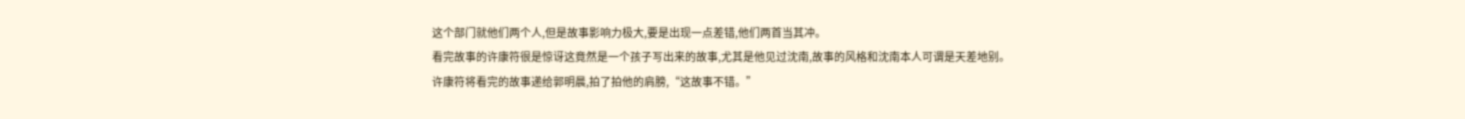这个部门就他们两个人,但是故事影响力极大,要是出现一点差错,他们两首当其冲。
看完故事的许康符很是惊讶这竟然是一个孩子写出来的故事,尤其是他见过沈南,故事的风格和沈南本人可谓是天差地别。
许康符将看完的故事递给郭明晨,拍了拍他的肩膀,“这故事不错。”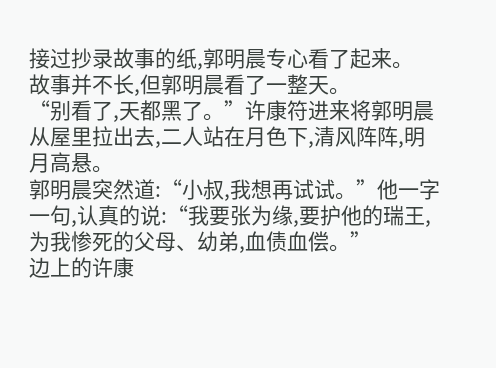接过抄录故事的纸,郭明晨专心看了起来。
故事并不长,但郭明晨看了一整天。
“别看了,天都黑了。”许康符进来将郭明晨从屋里拉出去,二人站在月色下,清风阵阵,明月高悬。
郭明晨突然道:“小叔,我想再试试。”他一字一句,认真的说:“我要张为缘,要护他的瑞王,为我惨死的父母、幼弟,血债血偿。”
边上的许康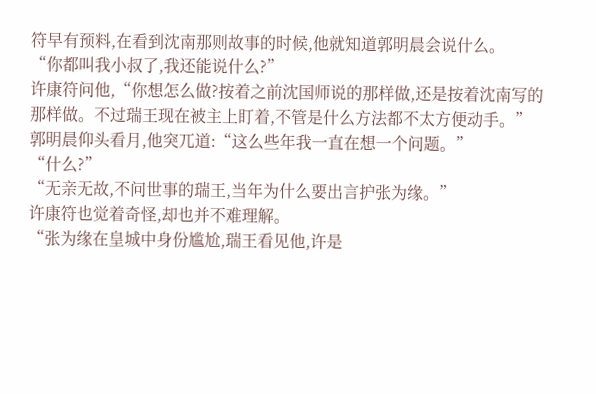符早有预料,在看到沈南那则故事的时候,他就知道郭明晨会说什么。
“你都叫我小叔了,我还能说什么?”
许康符问他,“你想怎么做?按着之前沈国师说的那样做,还是按着沈南写的那样做。不过瑞王现在被主上盯着,不管是什么方法都不太方便动手。”
郭明晨仰头看月,他突兀道:“这么些年我一直在想一个问题。”
“什么?”
“无亲无故,不问世事的瑞王,当年为什么要出言护张为缘。”
许康符也觉着奇怪,却也并不难理解。
“张为缘在皇城中身份尴尬,瑞王看见他,许是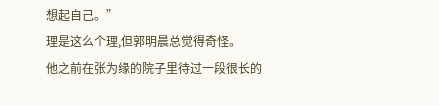想起自己。”
理是这么个理,但郭明晨总觉得奇怪。
他之前在张为缘的院子里待过一段很长的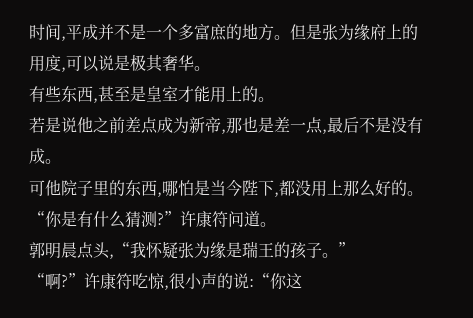时间,平成并不是一个多富庶的地方。但是张为缘府上的用度,可以说是极其奢华。
有些东西,甚至是皇室才能用上的。
若是说他之前差点成为新帝,那也是差一点,最后不是没有成。
可他院子里的东西,哪怕是当今陛下,都没用上那么好的。
“你是有什么猜测?”许康符问道。
郭明晨点头,“我怀疑张为缘是瑞王的孩子。”
“啊?”许康符吃惊,很小声的说:“你这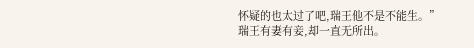怀疑的也太过了吧,瑞王他不是不能生。”
瑞王有妻有妾,却一直无所出。